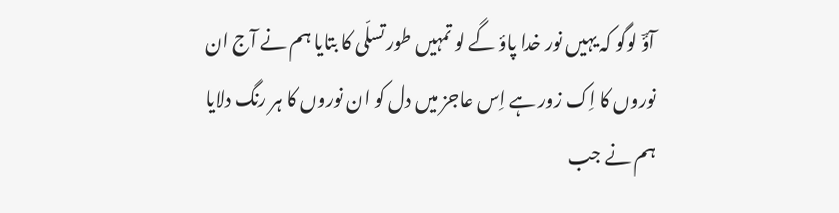آؤؔ لوگو کہ یہیں نور خدا پاؤ گے لو تمہیں طور تسلّی کا بتایا ہم نے آج ان نوروں کا اِک زور ہے اِس عاجز میں دل کو ان نوروں کا ہر رنگ دلایا ہم نے جب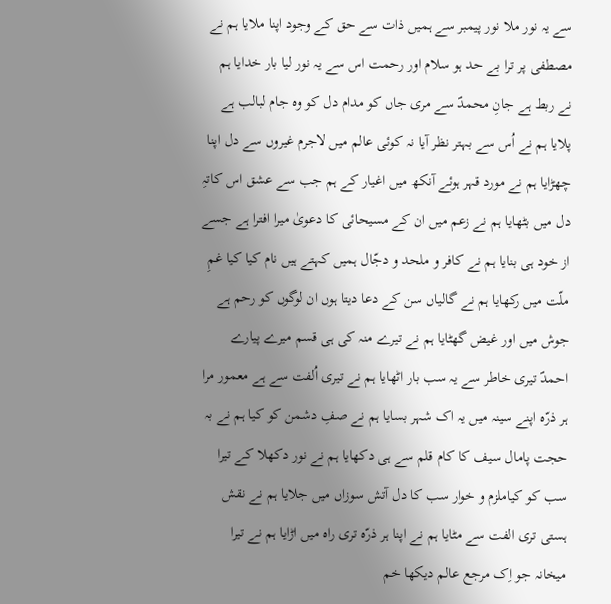سے یہ نور ملا نور پیمبر سے ہمیں ذات سے حق کے وجود اپنا ملایا ہم نے مصطفی پر ترا بے حد ہو سلام اور رحمت اس سے یہ نور لیا بار خدایا ہم نے ربط ہے جانِ محمدؐ سے مری جاں کو مدام دل کو وہ جام لبالب ہے پلایا ہم نے اُس سے بہتر نظر آیا نہ کوئی عالم میں لاجرم غیروں سے دل اپنا چھڑایا ہم نے مورد قہر ہوئے آنکھ میں اغیار کے ہم جب سے عشق اس کاتہِ دل میں بٹھایا ہم نے زعم میں ان کے مسیحائی کا دعویٰ میرا افترا ہے جسے از خود ہی بنایا ہم نے کافر و ملحد و دجّال ہمیں کہتے ہیں نام کیا کیا غمِ ملّت میں رکھایا ہم نے گالیاں سن کے دعا دیتا ہوں ان لوگوں کو رحم ہے جوش میں اور غیض گھٹایا ہم نے تیرے منہ کی ہی قسم میرے پیارے احمدؐ تیری خاطر سے یہ سب بار اٹھایا ہم نے تیری اُلفت سے ہے معمور مرا ہر ذرّہ اپنے سینہ میں یہ اک شہر بسایا ہم نے صفِ دشمن کو کیا ہم نے بہ حجت پامال سیف کا کام قلم سے ہی دکھایا ہم نے نور دکھلا کے تیرا سب کو کیاملزم و خوار سب کا دل آتش سوزاں میں جلایا ہم نے نقش ہستی تری الفت سے مٹایا ہم نے اپنا ہر ذرّہ تری راہ میں اڑایا ہم نے تیرا میخانہ جو اِک مرجع عالم دیکھا خم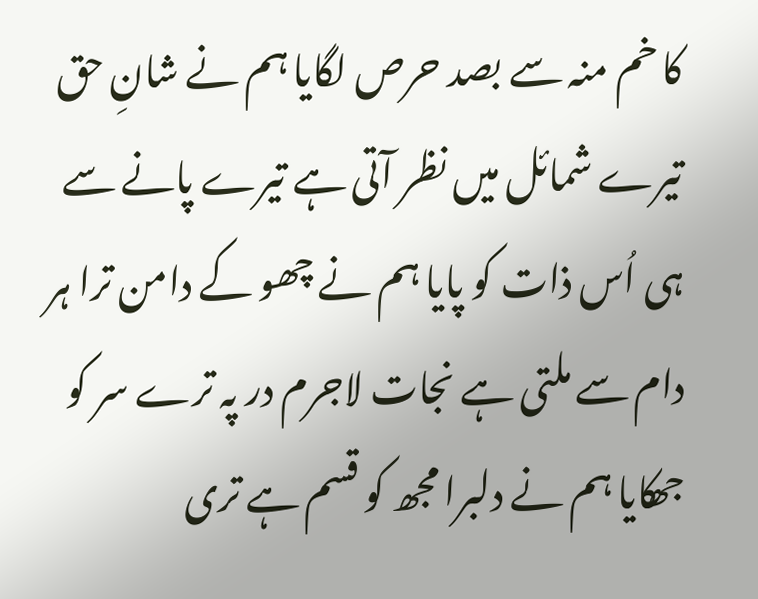کا خم منہ سے بصد حرص لگایا ہم نے شانِ حق تیرے شمائل میں نظر آتی ہے تیرے پانے سے ہی اُس ذات کو پایا ہم نے چھو کے دامن ترا ہر دام سے ملتی ہے نجات لاجرم در پہ ترے سر کو جھکایا ہم نے دلبرا مجھ کو قسم ہے تری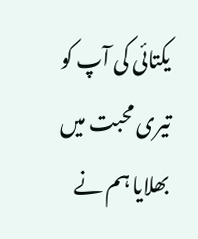یکتائی کی آپ کو تیری محبت میں بھلایا ہم نے